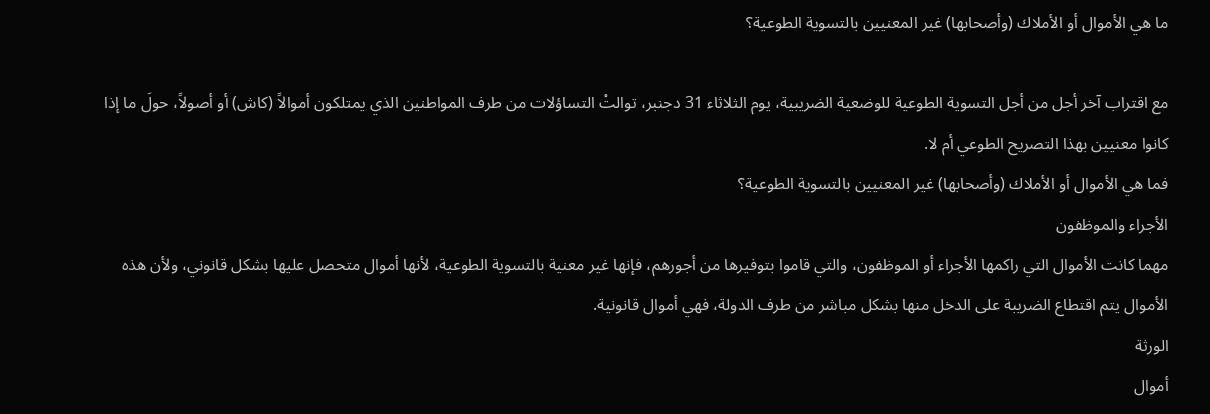ما هي الأموال أو الأملاك (وأصحابها) غير المعنيين بالتسوية الطوعية؟

مع اقتراب آخر أجل من أجل التسوية الطوعية للوضعية الضريبية، يوم الثلاثاء 31 دجنبر، توالتْ التساؤلات من طرف المواطنين الذي يمتلكون أموالاً (كاش) أو أصولاً، حولَ ما إذا كانوا معنيين بهذا التصريح الطوعي أم لا.
فما هي الأموال أو الأملاك (وأصحابها) غير المعنيين بالتسوية الطوعية؟
الأجراء والموظفون
مهما كانت الأموال التي راكمها الأجراء أو الموظفون، والتي قاموا بتوفيرها من أجورهم، فإنها غير معنية بالتسوية الطوعية، لأنها أموال متحصل عليها بشكل قانوني، ولأن هذه الأموال يتم اقتطاع الضريبة على الدخل منها بشكل مباشر من طرف الدولة، فهي أموال قانونية.
الورثة
أموال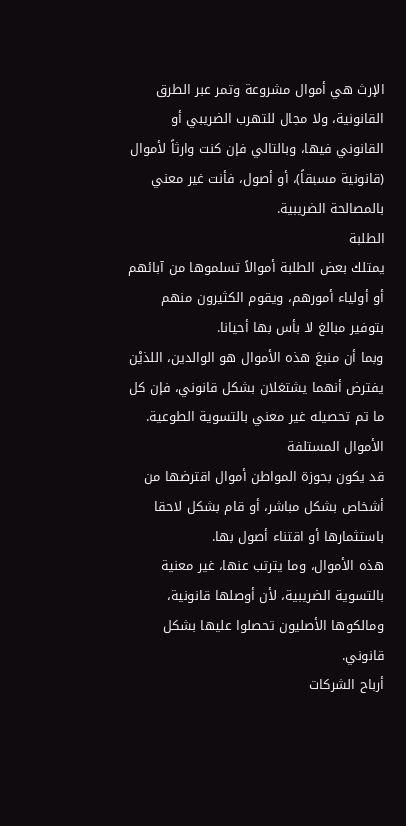الإرث هي أموال مشروعة وتمر عبر الطرق القانونية، ولا مجال للتهرب الضريبي أو القانوني فيها، وبالتالي فإن كنت وارثاً لأموال (قانونية مسبقاً)، أو أصول، فأنت غير معني بالمصالحة الضريبية.
الطلبة
يمتلك بعض الطلبة أموالاً تسلموها من آبائهم أو أولياء أمورهم، ويقوم الكثيرون منهم بتوفير مبالغ لا بأس بها أحيانا.
وبما أن منبعَ هذه الأموال هو الوالدين، اللذيْن يفترض أنهما يشتغلان بشكل قانوني، فإن كل ما تم تحصيله غير معني بالتسوية الطوعية.
الأموال المستلفة
قد يكون بحوزة المواطن أموال اقترضها من أشخاص بشكل مباشر، أو قام بشكل لاحقا باستثمارها أو اقتناء أصول بها.
هذه الأموال، وما يترتب عنها، غير معنية بالتسوية الضريبية، لأن أوصلها قانونية، ومالكوها الأصليون تحصلوا عليها بشكل قانوني.
أرباح الشركات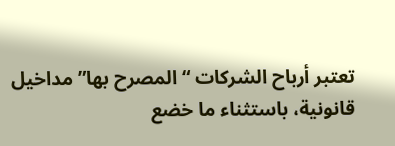تعتبر أرباح الشركات “المصرح بها” مداخيل قانونية، باستثناء ما خضع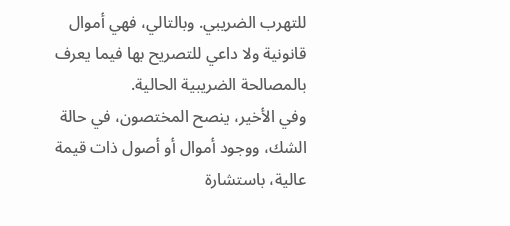للتهرب الضريبي. وبالتالي، فهي أموال قانونية ولا داعي للتصريح بها فيما يعرف بالمصالحة الضريبية الحالية.
وفي الأخير، ينصح المختصون، في حالة الشك، ووجود أموال أو أصول ذات قيمة عالية، باستشارة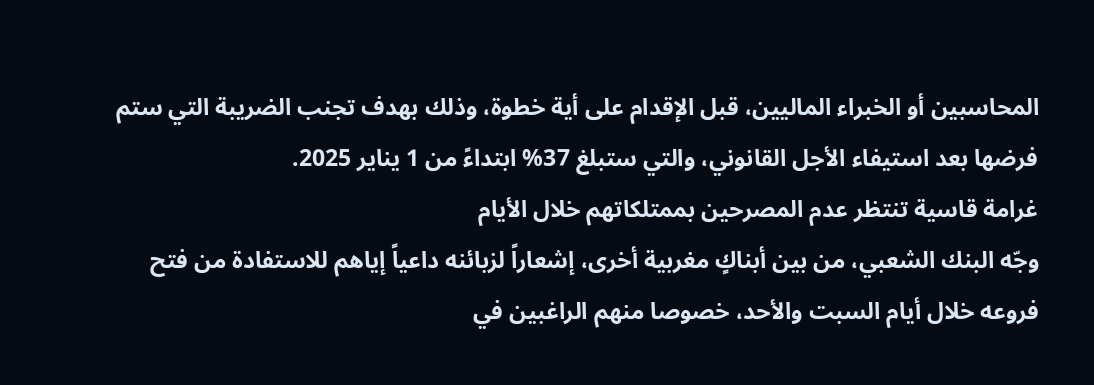المحاسبين أو الخبراء الماليين، قبل الإقدام على أية خطوة، وذلك بهدف تجنب الضريبة التي ستم فرضها بعد استيفاء الأجل القانوني، والتي ستبلغ 37% ابتداءً من 1 يناير 2025.
غرامة قاسية تنتظر عدم المصرحين بممتلكاتهم خلال الأيام
وجّه البنك الشعبي، من بين أبناكٍ مغربية أخرى، إشعاراً لزبائنه داعياً إياهم للاستفادة من فتح فروعه خلال أيام السبت والأحد، خصوصا منهم الراغبين في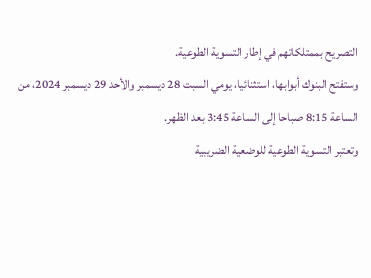التصريح بممتلكاتهم في إطار التسوية الطوعية.
وستفتح البنوك أبوابها، استثنائيا، يومي السبت 28 ديسمبر والأحد 29 ديسمبر 2024، من الساعة 8:15 صباحا إلى الساعة 3:45 بعد الظهر.
وتعتبر التسوية الطوعية للوضعية الضريبية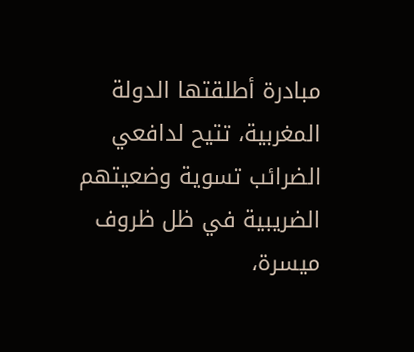مبادرة أطلقتها الدولة المغربية، تتيح لدافعي الضرائب تسوية وضعيتهم الضريبية في ظل ظروف ميسرة،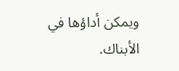ويمكن أداؤها في الأبناك.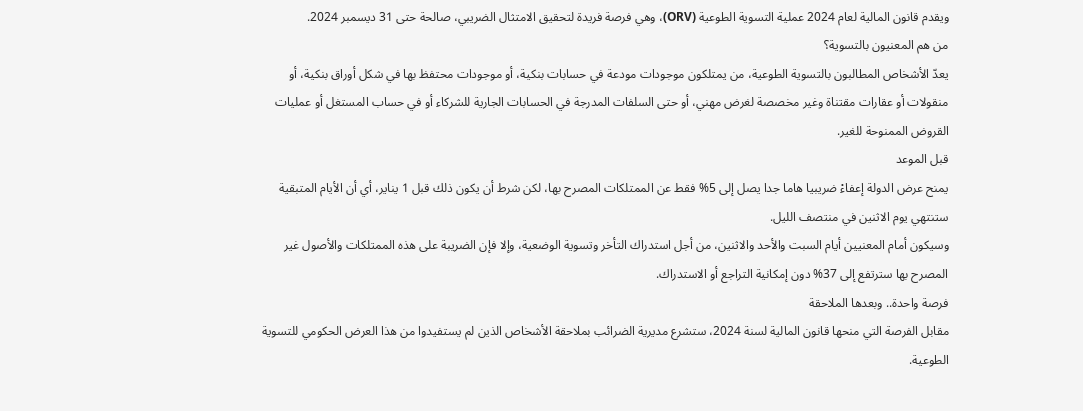ويقدم قانون المالية لعام 2024 عملية التسوية الطوعية (ORV)، وهي فرصة فريدة لتحقيق الامتثال الضريبي، صالحة حتى 31 ديسمبر 2024.
من هم المعنيون بالتسوية؟
يعدّ الأشخاص المطالبون بالتسوية الطوعية، من يمتلكون موجودات مودعة في حسابات بنكية، أو موجودات محتفظ بها في شكل أوراق بنكية، أو منقولات أو عقارات مقتناة وغير مخصصة لغرض مهني، أو حتى السلفات المدرجة في الحسابات الجارية للشركاء أو في حساب المستغل أو عمليات القروض الممنوحة للغير.
قبل الموعد
يمنح عرض الدولة إعفاءْ ضريبيا هاما جدا يصل إلى 5% فقط عن الممتلكات المصرح بها، لكن شرط أن يكون ذلك قبل 1 يناير، أي أن الأيام المتبقية ستنتهي يوم الاثنين في منتصف الليل.
وسيكون أمام المعنيين أيام السبت والأحد والاثنين، من أجل استدراك التأخر وتسوية الوضعية، وإلا فإن الضريبة على هذه الممتلكات والأصول غير المصرح بها سترتفع إلى 37% دون إمكانية التراجع أو الاستدراك.
فرصة واحدة.. وبعدها الملاحقة
مقابل الفرصة التي منحها قانون المالية لسنة 2024، ستشرع مديرية الضرائب بملاحقة الأشخاص الذين لم يستفيدوا من هذا العرض الحكومي للتسوية الطوعية.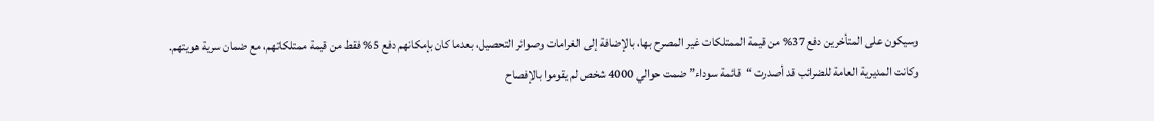وسيكون على المتأخرين دفع 37% من قيمة الممتلكات غير المصرح بها، بالإضافة إلى الغرامات وصوائر التحصيل، بعدما كان بإمكانهم دفع 5% فقط من قيمة ممتلكاتهم، مع ضمان سرية هويتهم.
وكانت المديرية العامة للضرائب قد أصدرت “قائمة سوداء” ضمت حوالي 4000 شخص لم يقوموا بالإفصاح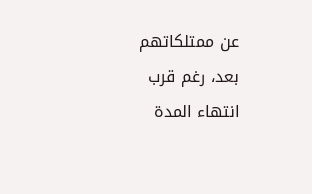عن ممتلكاتهم بعد، رغم قرب انتهاء المدة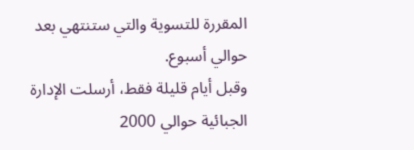المقررة للتسوية والتي ستنتهي بعد حوالي أسبوع.
وقبل أيام قليلة فقط، أرسلت الإدارة الجبائية حوالي 2000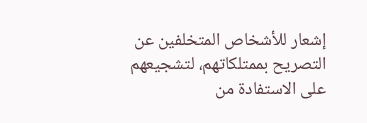إشعار للأشخاص المتخلفين عن التصريح بممتلكاتهم، لتشجيعهم على الاستفادة من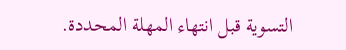التسوية قبل انتهاء المهلة المحددة.